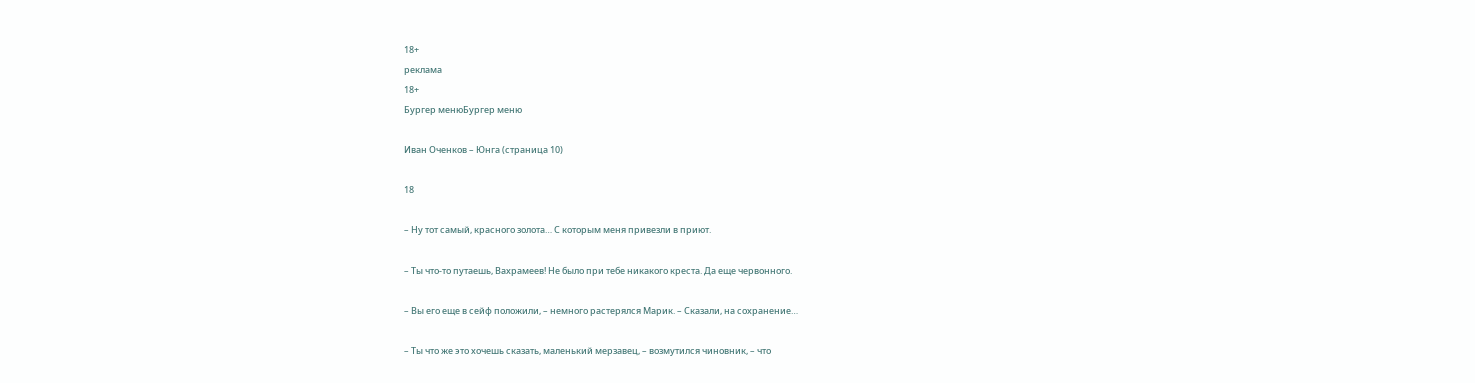18+
реклама
18+
Бургер менюБургер меню

Иван Оченков – Юнга (страница 10)

18

– Ну тот самый, красного золота… С которым меня привезли в приют.

– Ты что-то путаешь, Вахрамеев! Не было при тебе никакого креста. Да еще червонного.

– Вы его еще в сейф положили, – немного растерялся Марик. – Сказали, на сохранение…

– Ты что же это хочешь сказать, маленький мерзавец, – возмутился чиновник, – что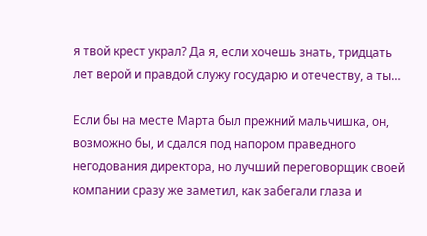я твой крест украл? Да я, если хочешь знать, тридцать лет верой и правдой служу государю и отечеству, а ты…

Если бы на месте Марта был прежний мальчишка, он, возможно бы, и сдался под напором праведного негодования директора, но лучший переговорщик своей компании сразу же заметил, как забегали глаза и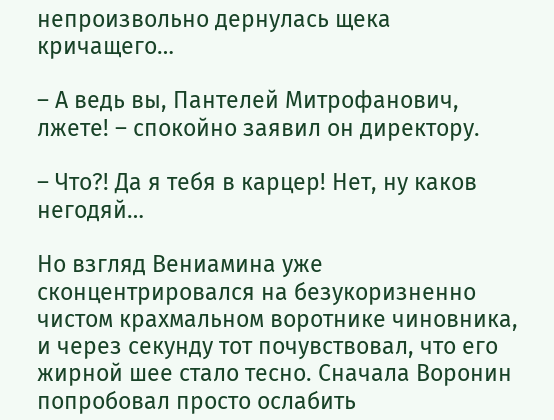непроизвольно дернулась щека кричащего…

– А ведь вы, Пантелей Митрофанович, лжете! – спокойно заявил он директору.

– Что?! Да я тебя в карцер! Нет, ну каков негодяй…

Но взгляд Вениамина уже сконцентрировался на безукоризненно чистом крахмальном воротнике чиновника, и через секунду тот почувствовал, что его жирной шее стало тесно. Сначала Воронин попробовал просто ослабить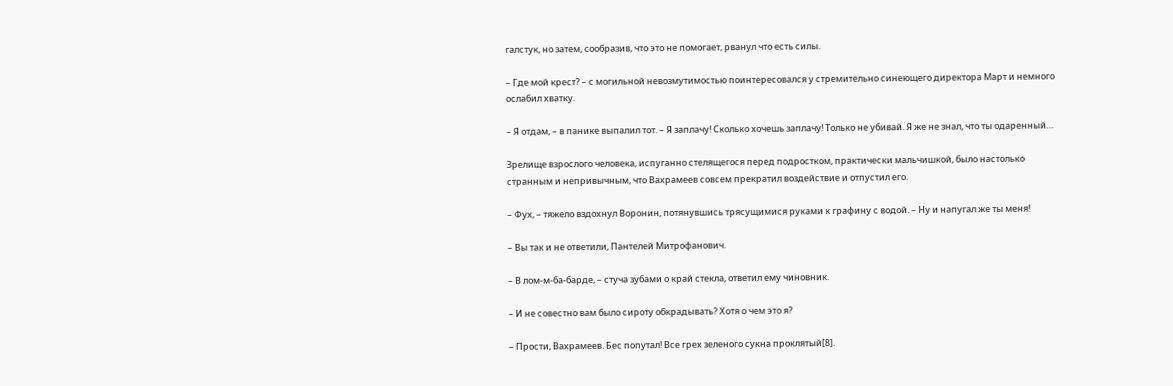галстук, но затем, сообразив, что это не помогает, рванул что есть силы.

– Где мой крест? – с могильной невозмутимостью поинтересовался у стремительно синеющего директора Март и немного ослабил хватку.

– Я отдам, – в панике выпалил тот. – Я заплачу! Сколько хочешь заплачу! Только не убивай. Я же не знал, что ты одаренный…

Зрелище взрослого человека, испуганно стелящегося перед подростком, практически мальчишкой, было настолько странным и непривычным, что Вахрамеев совсем прекратил воздействие и отпустил его.

– Фух, – тяжело вздохнул Воронин, потянувшись трясущимися руками к графину с водой. – Ну и напугал же ты меня!

– Вы так и не ответили, Пантелей Митрофанович.

– В лом-м-ба-барде, – стуча зубами о край стекла, ответил ему чиновник.

– И не совестно вам было сироту обкрадывать? Хотя о чем это я?

– Прости, Вахрамеев. Бес попутал! Все грех зеленого сукна проклятый[8].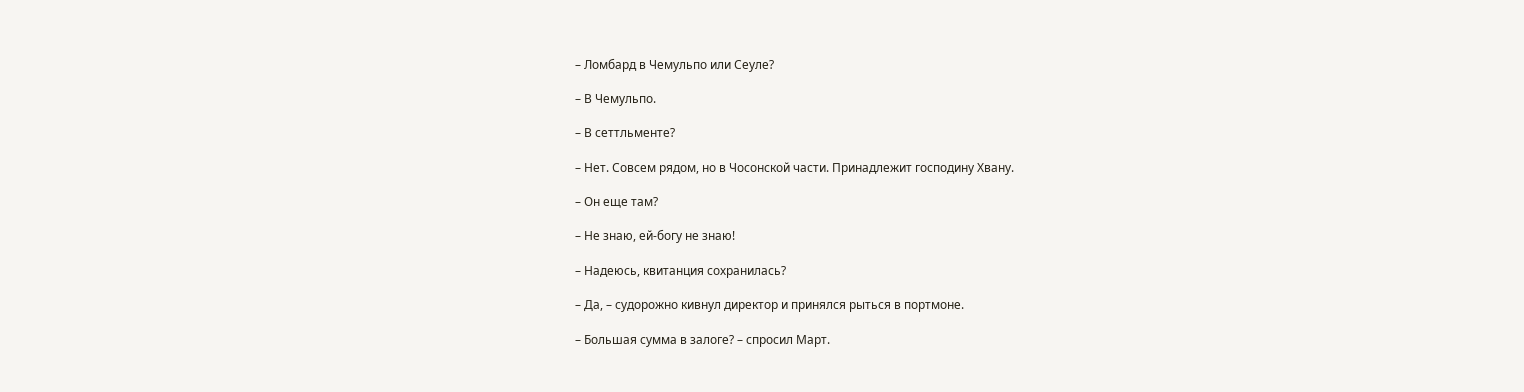– Ломбард в Чемульпо или Сеуле?

– В Чемульпо.

– В сеттльменте?

– Нет. Совсем рядом, но в Чосонской части. Принадлежит господину Хвану.

– Он еще там?

– Не знаю, ей-богу не знаю!

– Надеюсь, квитанция сохранилась?

– Да, – судорожно кивнул директор и принялся рыться в портмоне.

– Большая сумма в залоге? – спросил Март.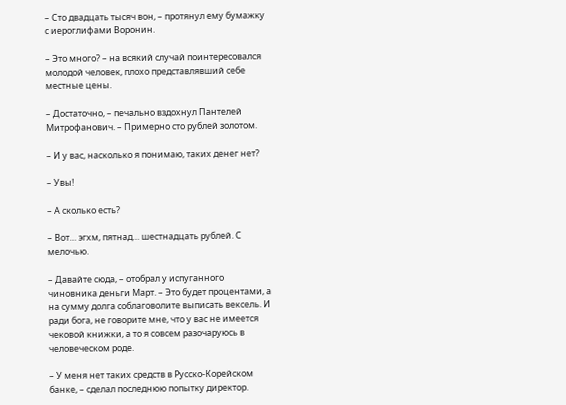– Сто двадцать тысяч вон, – протянул ему бумажку с иероглифами Воронин.

– Это много? – на всякий случай поинтересовался молодой человек, плохо представлявший себе местные цены.

– Достаточно, – печально вздохнул Пантелей Митрофанович. – Примерно сто рублей золотом.

– И у вас, насколько я понимаю, таких денег нет?

– Увы!

– А сколько есть?

– Вот… эгхм, пятнад… шестнадцать рублей. С мелочью.

– Давайте сюда, – отобрал у испуганного чиновника деньги Март. – Это будет процентами, а на сумму долга соблаговолите выписать вексель. И ради бога, не говорите мне, что у вас не имеется чековой книжки, а то я совсем разочаруюсь в человеческом роде.

– У меня нет таких средств в Русско-Корейском банке, – сделал последнюю попытку директор.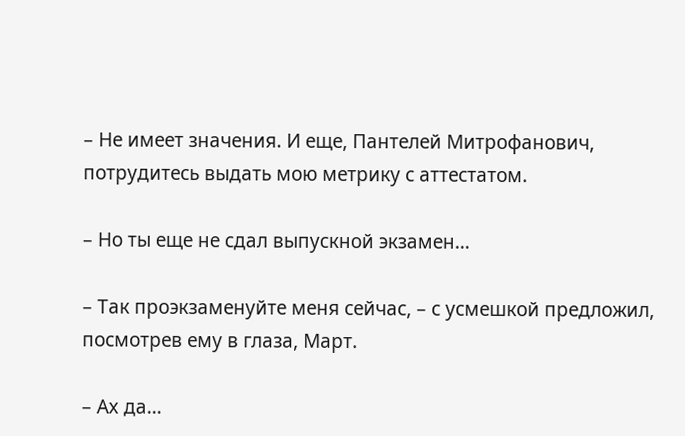– Не имеет значения. И еще, Пантелей Митрофанович, потрудитесь выдать мою метрику с аттестатом.

– Но ты еще не сдал выпускной экзамен…

– Так проэкзаменуйте меня сейчас, – с усмешкой предложил, посмотрев ему в глаза, Март.

– Ах да…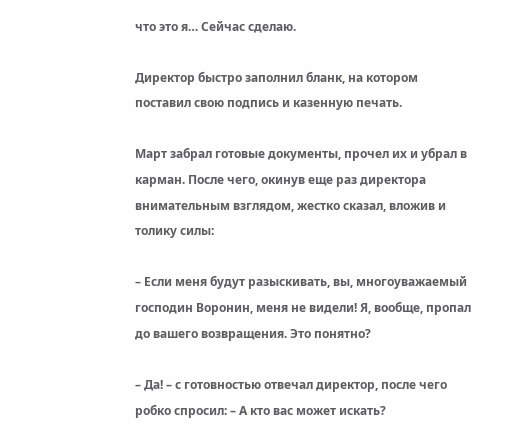что это я… Сейчас сделаю.

Директор быстро заполнил бланк, на котором поставил свою подпись и казенную печать.

Март забрал готовые документы, прочел их и убрал в карман. После чего, окинув еще раз директора внимательным взглядом, жестко сказал, вложив и толику силы:

– Если меня будут разыскивать, вы, многоуважаемый господин Воронин, меня не видели! Я, вообще, пропал до вашего возвращения. Это понятно?

– Да! – с готовностью отвечал директор, после чего робко спросил: – А кто вас может искать?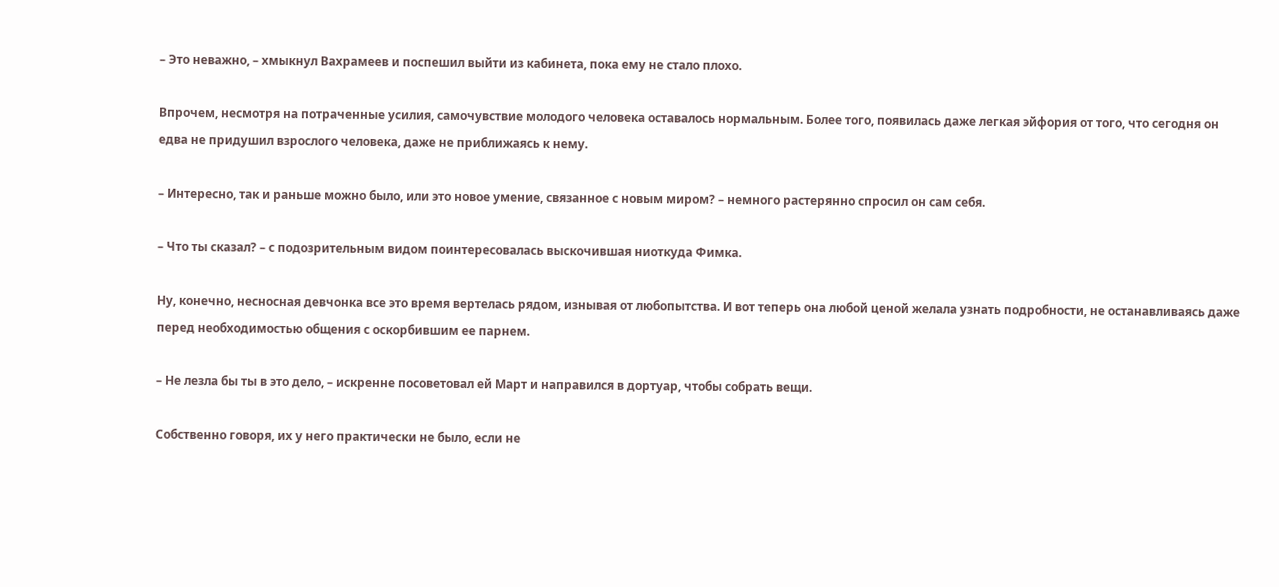– Это неважно, – хмыкнул Вахрамеев и поспешил выйти из кабинета, пока ему не стало плохо.

Впрочем, несмотря на потраченные усилия, самочувствие молодого человека оставалось нормальным. Более того, появилась даже легкая эйфория от того, что сегодня он едва не придушил взрослого человека, даже не приближаясь к нему.

– Интересно, так и раньше можно было, или это новое умение, связанное с новым миром? – немного растерянно спросил он сам себя.

– Что ты сказал? – с подозрительным видом поинтересовалась выскочившая ниоткуда Фимка.

Ну, конечно, несносная девчонка все это время вертелась рядом, изнывая от любопытства. И вот теперь она любой ценой желала узнать подробности, не останавливаясь даже перед необходимостью общения с оскорбившим ее парнем.

– Не лезла бы ты в это дело, – искренне посоветовал ей Март и направился в дортуар, чтобы собрать вещи.

Собственно говоря, их у него практически не было, если не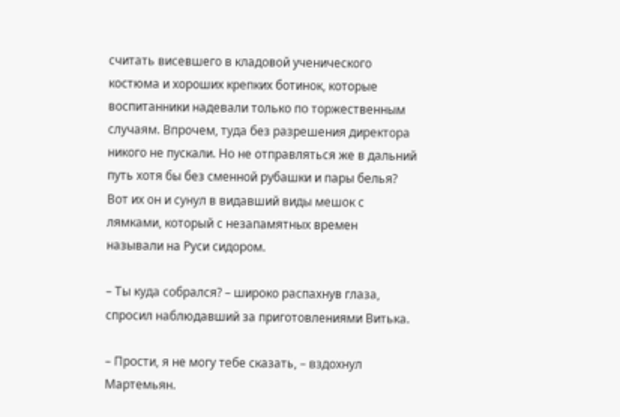считать висевшего в кладовой ученического костюма и хороших крепких ботинок, которые воспитанники надевали только по торжественным случаям. Впрочем, туда без разрешения директора никого не пускали. Но не отправляться же в дальний путь хотя бы без сменной рубашки и пары белья? Вот их он и сунул в видавший виды мешок с лямками, который с незапамятных времен называли на Руси сидором.

– Ты куда собрался? – широко распахнув глаза, спросил наблюдавший за приготовлениями Витька.

– Прости, я не могу тебе сказать, – вздохнул Мартемьян.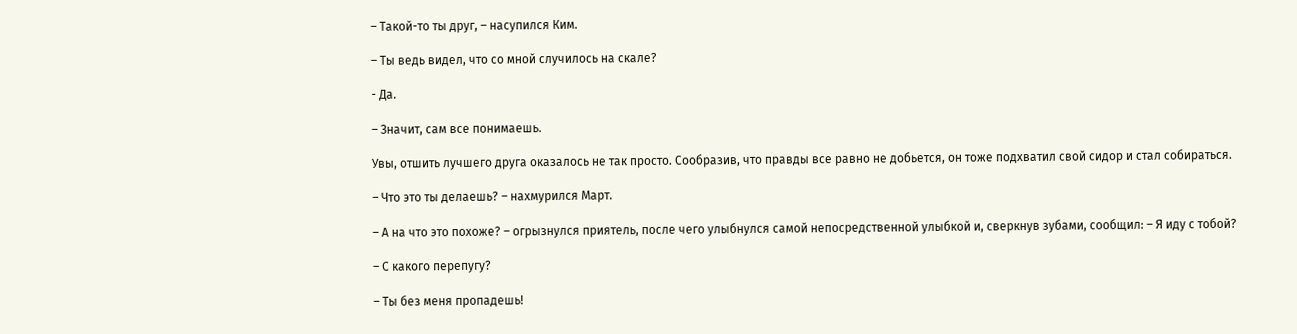– Такой-то ты друг, – насупился Ким.

– Ты ведь видел, что со мной случилось на скале?

- Да.

– Значит, сам все понимаешь.

Увы, отшить лучшего друга оказалось не так просто. Сообразив, что правды все равно не добьется, он тоже подхватил свой сидор и стал собираться.

– Что это ты делаешь? – нахмурился Март.

– А на что это похоже? – огрызнулся приятель, после чего улыбнулся самой непосредственной улыбкой и, сверкнув зубами, сообщил: – Я иду с тобой?

– С какого перепугу?

– Ты без меня пропадешь!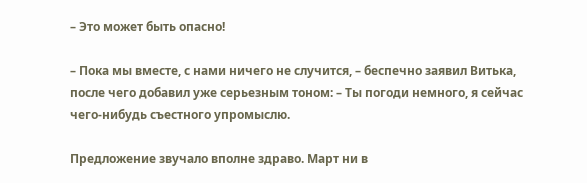– Это может быть опасно!

– Пока мы вместе, с нами ничего не случится, – беспечно заявил Витька, после чего добавил уже серьезным тоном: – Ты погоди немного, я сейчас чего-нибудь съестного упромыслю.

Предложение звучало вполне здраво. Март ни в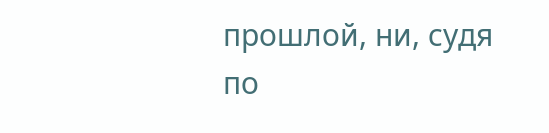прошлой, ни, судя по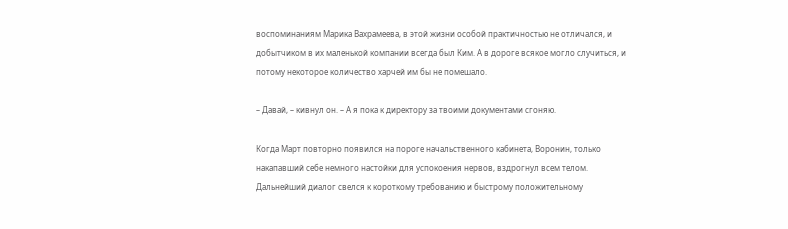воспоминаниям Марика Вахрамеева, в этой жизни особой практичностью не отличался, и добытчиком в их маленькой компании всегда был Ким. А в дороге всякое могло случиться, и потому некоторое количество харчей им бы не помешало.

– Давай, – кивнул он. – А я пока к директору за твоими документами сгоняю.

Когда Март повторно появился на пороге начальственного кабинета, Воронин, только накапавший себе немного настойки для успокоения нервов, вздрогнул всем телом. Дальнейший диалог свелся к короткому требованию и быстрому положительному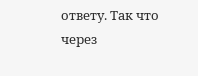ответу. Так что через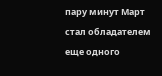пару минут Март стал обладателем еще одного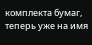комплекта бумаг, теперь уже на имя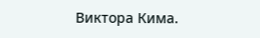Виктора Кима.